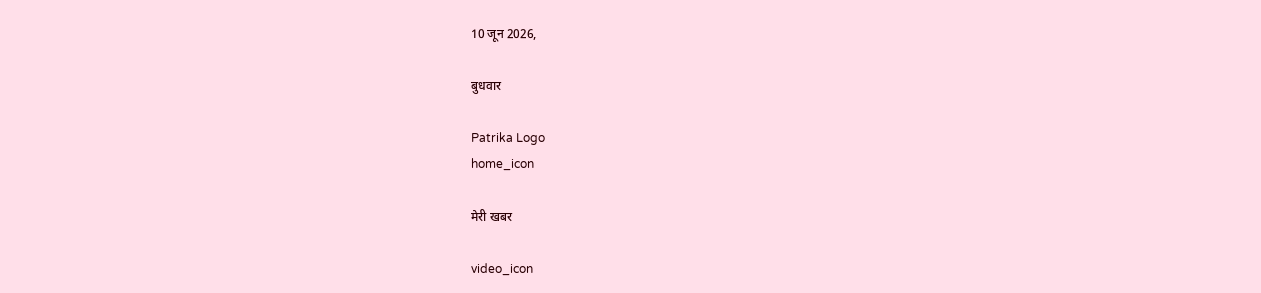10 जून 2026,

बुधवार

Patrika Logo
home_icon

मेरी खबर

video_icon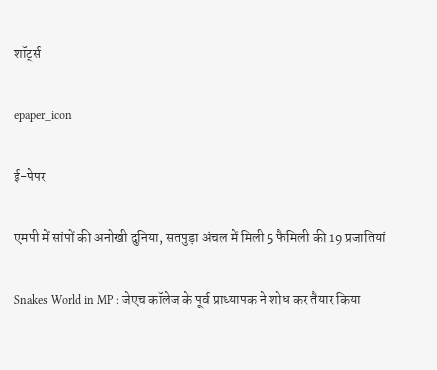शॉर्ट्स

epaper_icon

ई-पेपर

एमपी में सांपों की अनोखी दुनिया, सतपुड़ा अंचल में मिली 5 फैमिली की 19 प्रजातियां

Snakes World in MP : जेएच कॉलेज के पूर्व प्राध्यापक ने शोध कर तैयार किया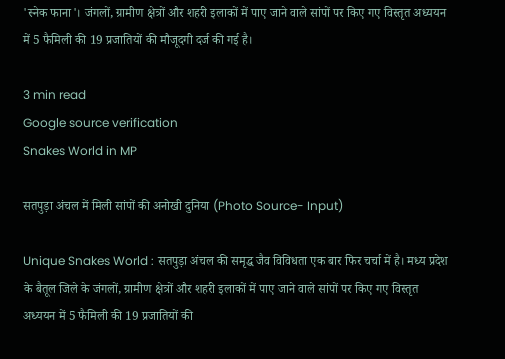'स्नेक फाना'। जंगलों, ग्रामीण क्षेत्रों और शहरी इलाकों में पाए जाने वाले सांपों पर किए गए विस्तृत अध्ययन में 5 फैमिली की 19 प्रजातियों की मौजूदगी दर्ज की गई है।

3 min read
Google source verification
Snakes World in MP

सतपुड़ा अंचल में मिली सांपों की अनोखी दुनिया (Photo Source- Input)

Unique Snakes World : सतपुड़ा अंचल की समृद्ध जैव विविधता एक बार फिर चर्चा में है। मध्य प्रदेश के बैतूल जिले के जंगलों, ग्रामीण क्षेत्रों और शहरी इलाकों में पाए जाने वाले सांपों पर किए गए विस्तृत अध्ययन में 5 फैमिली की 19 प्रजातियों की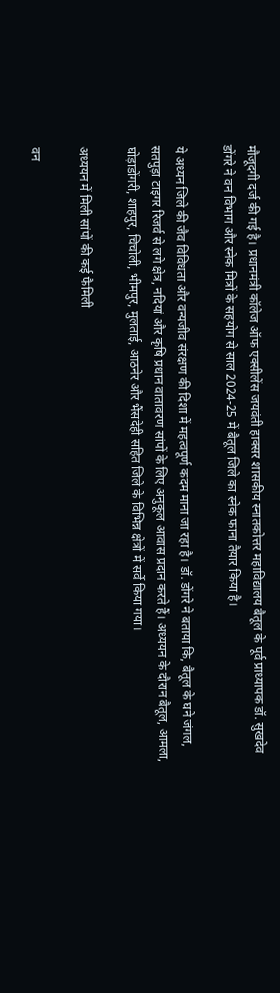मौजूदगी दर्ज की गई है। प्रधानमंत्री कॉलेज ऑफ एक्सीलेंस जयवंती हाक्सर शासकीय स्नातकोत्तर महाविद्यालय बैतूल के पूर्व प्राध्यापक डॉ. सुखदेव डोंगरे ने वन विभाग और स्नेक मित्रों के सहयोग से साल 2024-25 में बैतूल जिले का स्नेक फाना तैयार किया है।

ये अध्यन जिले की जैव विविधता और वन्यजीव संरक्षण की दिशा में महत्वपूर्ण कदम माना जा रहा है। डॉ. डोंगरे ने बताया कि, बैतूल के घने जंगल, सतपुड़ा टाइगर रिजर्व से लगे क्षेत्र, नदियां और कृषि प्रधान वातावरण सांपों के लिए अनुकूल आवास प्रदान करते हैं। अध्ययन के दौरान बैतूल, आमला, घोड़ाडोंगरी, शाहपुर, चिचोली, भीमपुर, मुलताई, आठनेर और भैंसदेही सहित जिले के विभिन्न क्षेत्रों में सर्वे किया गया।

अध्ययन में मिली सांपों की कई फैमिली

वन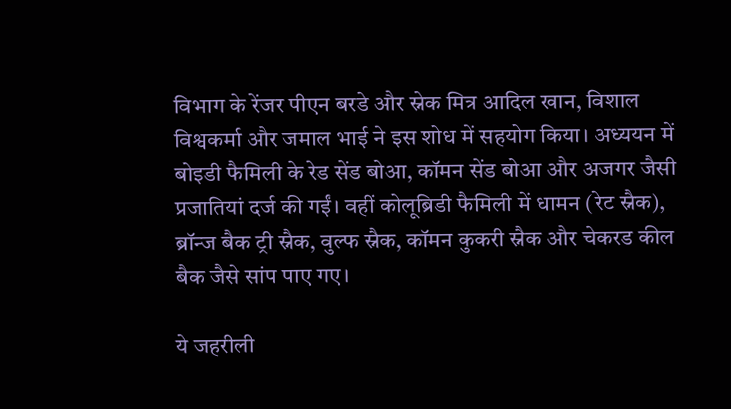विभाग के रेंजर पीएन बरडे और स्नेक मित्र आदिल खान, विशाल विश्वकर्मा और जमाल भाई ने इस शोध में सहयोग किया। अध्ययन में बोइडी फैमिली के रेड सेंड बोआ, कॉमन सेंड बोआ और अजगर जैसी प्रजातियां दर्ज की गईं। वहीं कोलूब्रिडी फैमिली में धामन (रेट स्नैक), ब्रॉन्ज बैक ट्री स्नैक, वुल्फ स्नैक, कॉमन कुकरी स्नैक और चेकरड कील बैक जैसे सांप पाए गए।

ये जहरीली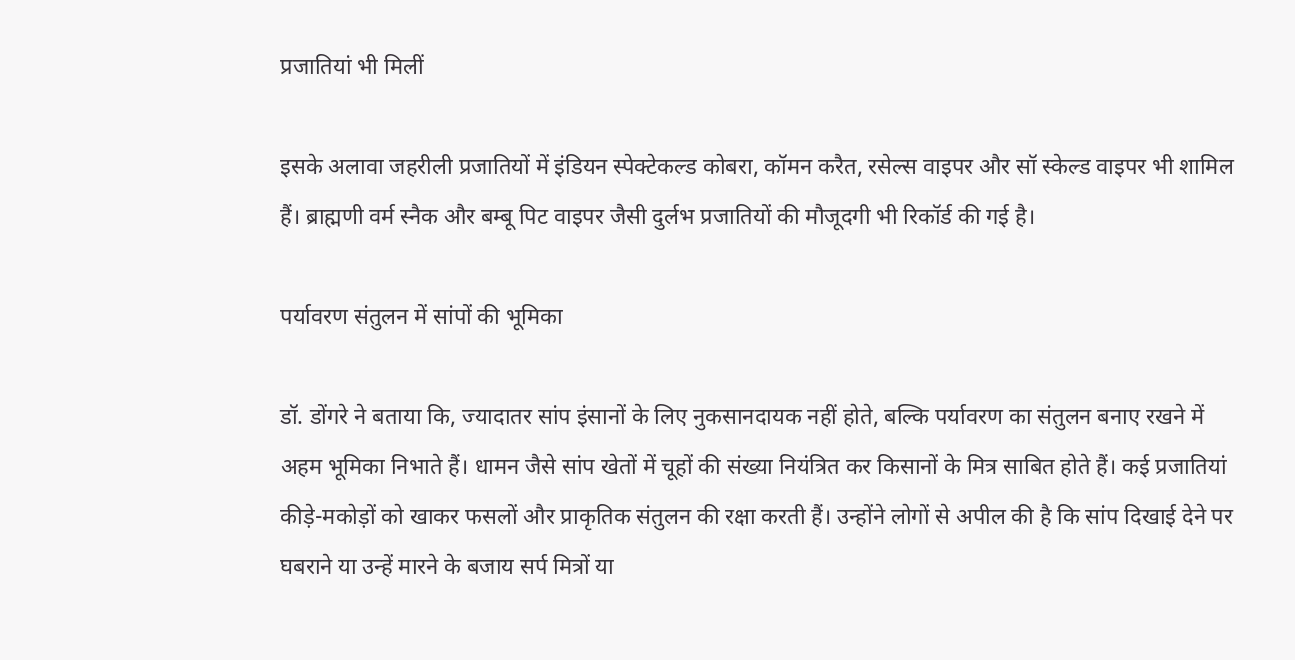प्रजातियां भी मिलीं

इसके अलावा जहरीली प्रजातियों में इंडियन स्पेक्टेकल्ड कोबरा, कॉमन करैत, रसेल्स वाइपर और सॉ स्केल्ड वाइपर भी शामिल हैं। ब्राह्मणी वर्म स्नैक और बम्बू पिट वाइपर जैसी दुर्लभ प्रजातियों की मौजूदगी भी रिकॉर्ड की गई है।

पर्यावरण संतुलन में सांपों की भूमिका

डॉ. डोंगरे ने बताया कि, ज्यादातर सांप इंसानों के लिए नुकसानदायक नहीं होते, बल्कि पर्यावरण का संतुलन बनाए रखने में अहम भूमिका निभाते हैं। धामन जैसे सांप खेतों में चूहों की संख्या नियंत्रित कर किसानों के मित्र साबित होते हैं। कई प्रजातियां कीड़े-मकोड़ों को खाकर फसलों और प्राकृतिक संतुलन की रक्षा करती हैं। उन्होंने लोगों से अपील की है कि सांप दिखाई देने पर घबराने या उन्हें मारने के बजाय सर्प मित्रों या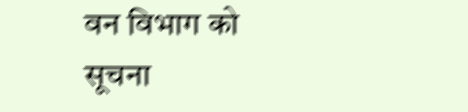वन विभाग को सूचना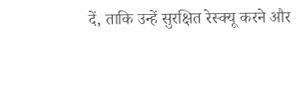दें, ताकि उन्हें सुरक्षित रेस्क्यू करने और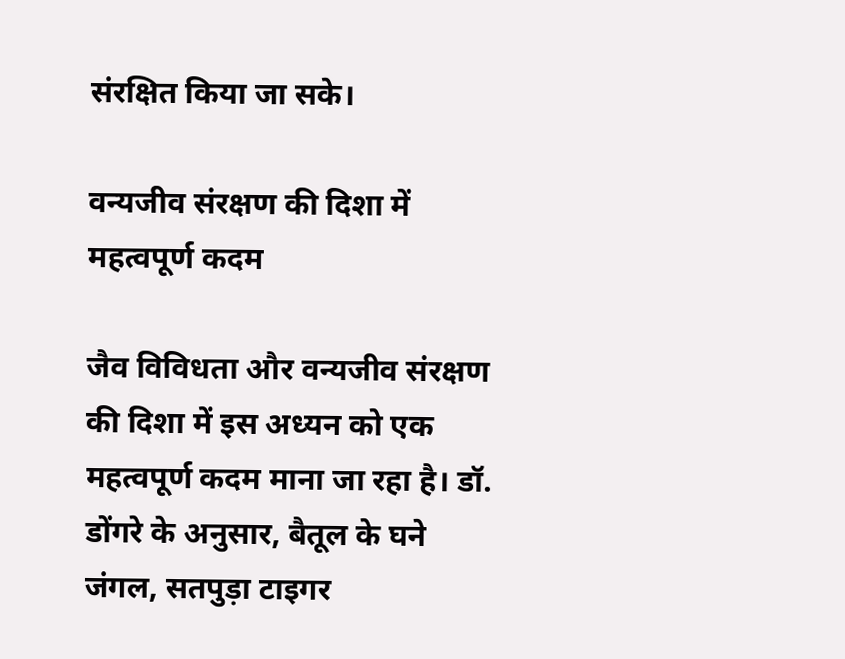संरक्षित किया जा सके।

वन्यजीव संरक्षण की दिशा में महत्वपूर्ण कदम

जैव विविधता और वन्यजीव संरक्षण की दिशा में इस अध्यन को एक महत्वपूर्ण कदम माना जा रहा है। डॉ. डोंगरे के अनुसार, बैतूल के घने जंगल, सतपुड़ा टाइगर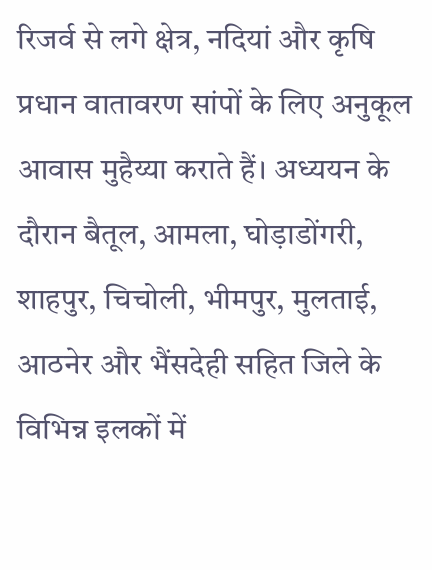रिजर्व से लगे क्षेत्र, नदियां और कृषि प्रधान वातावरण सांपों के लिए अनुकूल आवास मुहैय्या कराते हैं। अध्ययन के दौरान बैतूल, आमला, घोड़ाडोंगरी, शाहपुर, चिचोली, भीमपुर, मुलताई, आठनेर और भैंसदेही सहित जिले के विभिन्न इलकों में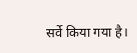सर्वे किया गया है।